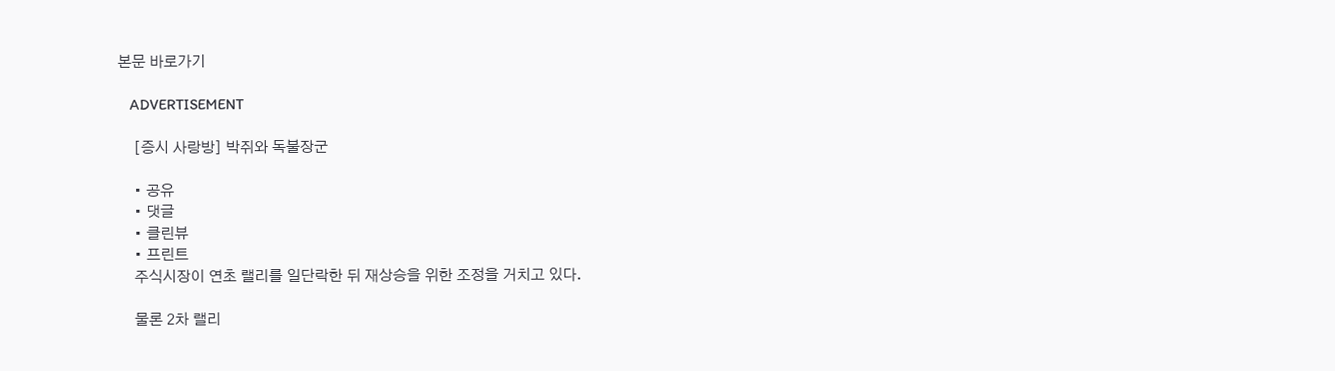본문 바로가기

    ADVERTISEMENT

    [증시 사랑방] 박쥐와 독불장군

    • 공유
    • 댓글
    • 클린뷰
    • 프린트
    주식시장이 연초 랠리를 일단락한 뒤 재상승을 위한 조정을 거치고 있다.

    물론 2차 랠리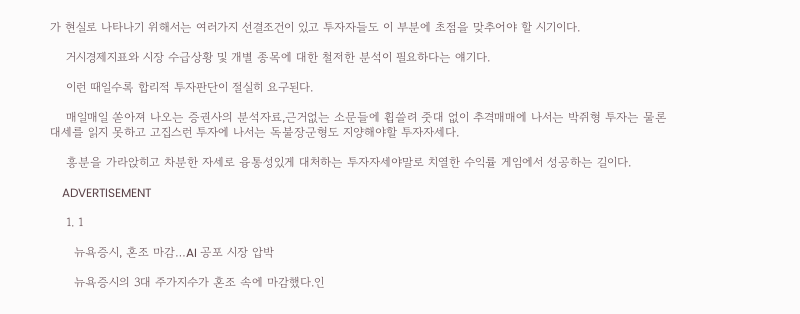가 현실로 나타나기 위해서는 여러가지 선결조건이 있고 투자자들도 이 부분에 초점을 맞추어야 할 시기이다.

    거시경제지표와 시장 수급상황 및 개별 종목에 대한 철저한 분석이 필요하다는 얘기다.

    이런 때일수록 합리적 투자판단이 절실히 요구된다.

    매일매일 쏟아져 나오는 증권사의 분석자료,근거없는 소문들에 휩쓸려 줏대 없이 추격매매에 나서는 박쥐형 투자는 물론 대세를 읽지 못하고 고집스런 투자에 나서는 독불장군형도 지양해야할 투자자세다.

    흥분을 가라앉히고 차분한 자세로 융통성있게 대처하는 투자자세야말로 치열한 수익률 게임에서 성공하는 길이다.

    ADVERTISEMENT

    1. 1

      뉴욕증시, 혼조 마감…AI 공포 시장 압박

      뉴욕증시의 3대 주가지수가 혼조 속에 마감했다.인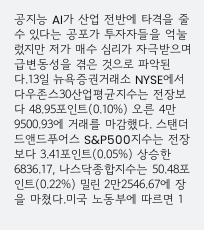공지능 AI가 산업 전반에 타격을 줄 수 있다는 공포가 투자자들을 억눌렀지만 저가 매수 심리가 자극받으며 급변동성을 겪은 것으로 파악된다.13일 뉴욕증권거래소 NYSE에서 다우존스30산업평균지수는 전장보다 48.95포인트(0.10%) 오른 4만9500.93에 거래를 마감했다. 스탠더드앤드푸어스 S&P500지수는 전장보다 3.41포인트(0.05%) 상승한 6836.17, 나스닥종합지수는 50.48포인트(0.22%) 밀린 2만2546.67에 장을 마쳤다.미국 노동부에 따르면 1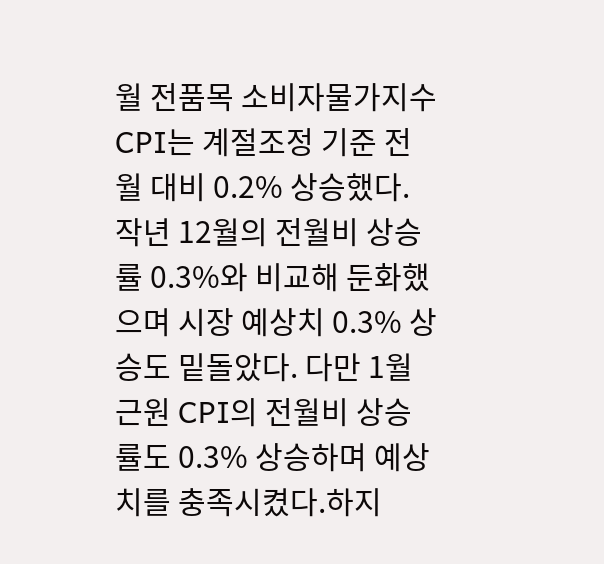월 전품목 소비자물가지수 CPI는 계절조정 기준 전월 대비 0.2% 상승했다. 작년 12월의 전월비 상승률 0.3%와 비교해 둔화했으며 시장 예상치 0.3% 상승도 밑돌았다. 다만 1월 근원 CPI의 전월비 상승률도 0.3% 상승하며 예상치를 충족시켰다.하지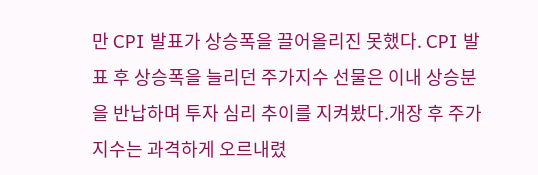만 CPI 발표가 상승폭을 끌어올리진 못했다. CPI 발표 후 상승폭을 늘리던 주가지수 선물은 이내 상승분을 반납하며 투자 심리 추이를 지켜봤다.개장 후 주가지수는 과격하게 오르내렸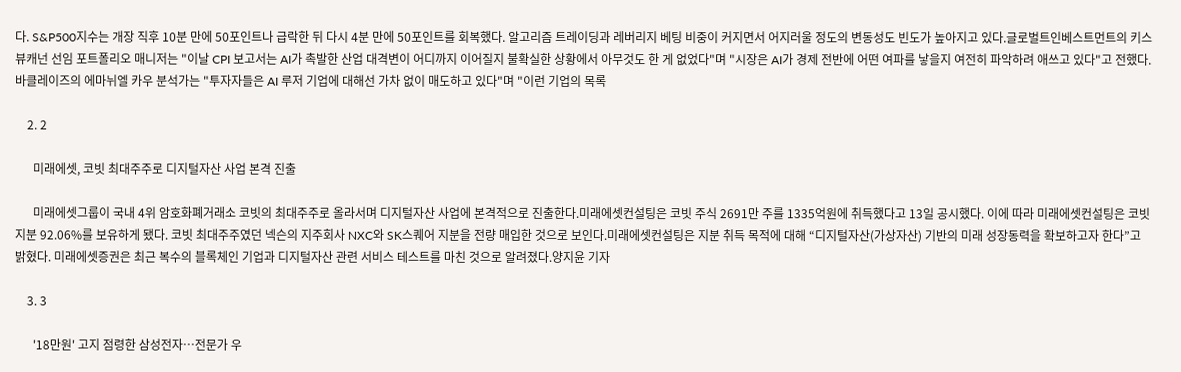다. S&P500지수는 개장 직후 10분 만에 50포인트나 급락한 뒤 다시 4분 만에 50포인트를 회복했다. 알고리즘 트레이딩과 레버리지 베팅 비중이 커지면서 어지러울 정도의 변동성도 빈도가 높아지고 있다.글로벌트인베스트먼트의 키스 뷰캐넌 선임 포트폴리오 매니저는 "이날 CPI 보고서는 AI가 촉발한 산업 대격변이 어디까지 이어질지 불확실한 상황에서 아무것도 한 게 없었다"며 "시장은 AI가 경제 전반에 어떤 여파를 낳을지 여전히 파악하려 애쓰고 있다"고 전했다.바클레이즈의 에마뉘엘 카우 분석가는 "투자자들은 AI 루저 기업에 대해선 가차 없이 매도하고 있다"며 "이런 기업의 목록

    2. 2

      미래에셋, 코빗 최대주주로 디지털자산 사업 본격 진출

      미래에셋그룹이 국내 4위 암호화폐거래소 코빗의 최대주주로 올라서며 디지털자산 사업에 본격적으로 진출한다.미래에셋컨설팅은 코빗 주식 2691만 주를 1335억원에 취득했다고 13일 공시했다. 이에 따라 미래에셋컨설팅은 코빗 지분 92.06%를 보유하게 됐다. 코빗 최대주주였던 넥슨의 지주회사 NXC와 SK스퀘어 지분을 전량 매입한 것으로 보인다.미래에셋컨설팅은 지분 취득 목적에 대해 “디지털자산(가상자산) 기반의 미래 성장동력을 확보하고자 한다”고 밝혔다. 미래에셋증권은 최근 복수의 블록체인 기업과 디지털자산 관련 서비스 테스트를 마친 것으로 알려졌다.양지윤 기자

    3. 3

      '18만원' 고지 점령한 삼성전자…전문가 우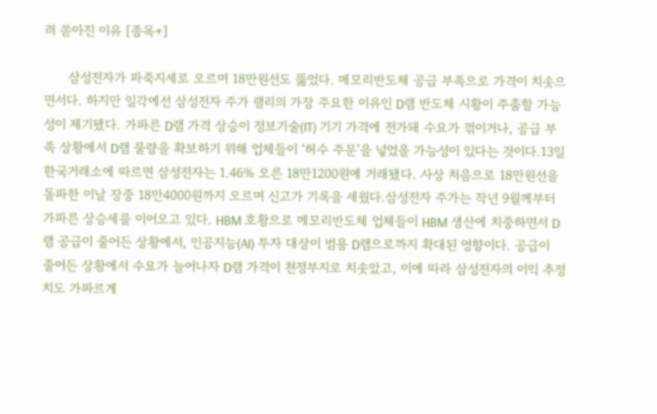려 쏟아진 이유 [종목+]

      삼성전자가 파죽지세로 오르며 18만원선도 뚫었다. 메모리반도체 공급 부족으로 가격이 치솟으면서다. 하지만 일각에선 삼성전자 주가 랠리의 가장 주요한 이유인 D램 반도체 시황이 주춤할 가능성이 제기됐다. 가파른 D램 가격 상승이 정보기술(IT) 기기 가격에 전가돼 수요가 꺾이거나, 공급 부족 상황에서 D램 물량을 확보하기 위해 업체들이 ‘허수 주문’을 넣었을 가능성이 있다는 것이다.13일 한국거래소에 따르면 삼성전자는 1.46% 오른 18만1200원에 거래됐다. 사상 처음으로 18만원선을 돌파한 이날 장중 18만4000원까지 오르며 신고가 기록을 세웠다.삼성전자 주가는 작년 9월께부터 가파른 상승세를 이어오고 있다. HBM 호황으로 메모리반도체 업체들이 HBM 생산에 치중하면서 D램 공급이 줄어든 상황에서, 인공지능(AI) 투자 대상이 범용 D램으로까지 확대된 영향이다. 공급이 줄어든 상황에서 수요가 늘어나자 D램 가격이 천정부지로 치솟았고, 이에 따라 삼성전자의 이익 추정치도 가파르게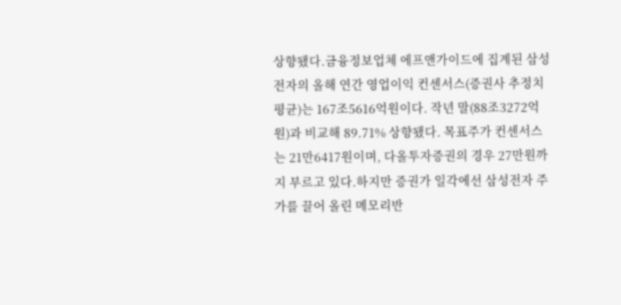상향됐다.금융정보업체 에프앤가이드에 집계된 삼성전자의 올해 연간 영업이익 컨센서스(증권사 추정치 평균)는 167조5616억원이다. 작년 말(88조3272억원)과 비교해 89.71% 상향됐다. 목표주가 컨센서스는 21만6417원이며, 다올투자증권의 경우 27만원까지 부르고 있다.하지만 증권가 일각에선 삼성전자 주가를 끌어 올린 메모리반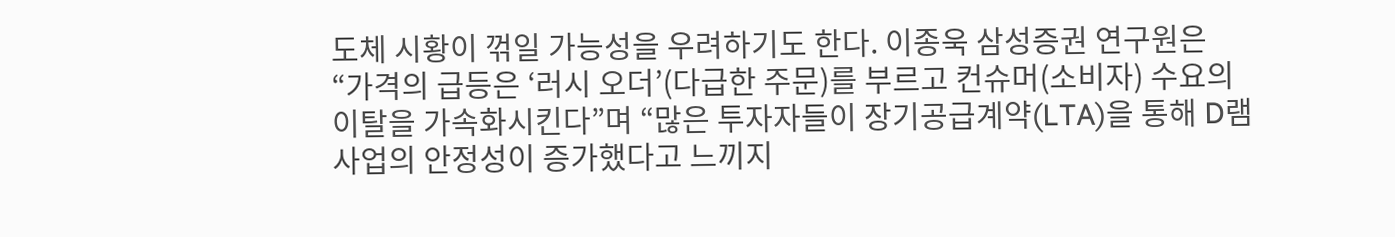도체 시황이 꺾일 가능성을 우려하기도 한다. 이종욱 삼성증권 연구원은 “가격의 급등은 ‘러시 오더’(다급한 주문)를 부르고 컨슈머(소비자) 수요의 이탈을 가속화시킨다”며 “많은 투자자들이 장기공급계약(LTA)을 통해 D램 사업의 안정성이 증가했다고 느끼지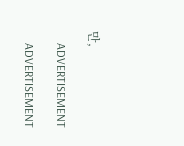만,

    ADVERTISEMENT

    ADVERTISEMENT